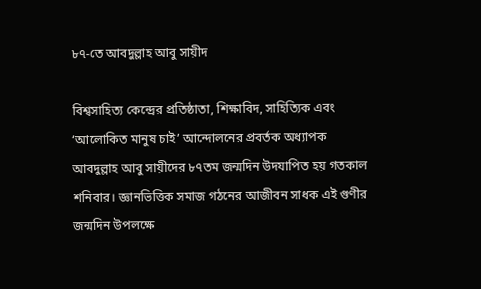৮৭-তে আবদুল্লাহ আবু সায়ীদ

বিশ্বসাহিত্য কেন্দ্রের প্রতিষ্ঠাতা, শিক্ষাবিদ, সাহিত্যিক এবং ‘আলোকিত মানুষ চাই’ আন্দোলনের প্রবর্তক অধ্যাপক আবদুল্লাহ আবু সায়ীদের ৮৭তম জন্মদিন উদযাপিত হয় গতকাল শনিবার। জ্ঞানভিত্তিক সমাজ গঠনের আজীবন সাধক এই গুণীর জন্মদিন উপলক্ষে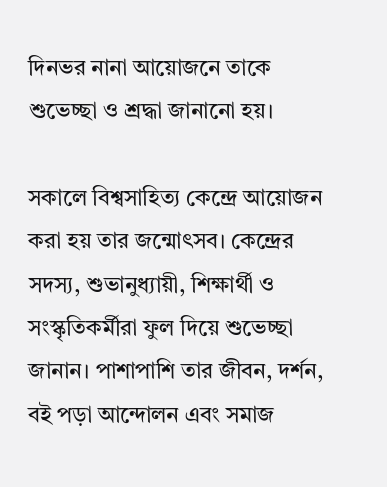দিনভর নানা আয়োজনে তাকে শুভেচ্ছা ও শ্রদ্ধা জানানো হয়।

সকালে বিশ্বসাহিত্য কেন্দ্রে আয়োজন করা হয় তার জন্মোৎসব। কেন্দ্রের সদস্য, শুভানুধ্যায়ী, শিক্ষার্থী ও সংস্কৃতিকর্মীরা ফুল দিয়ে শুভেচ্ছা জানান। পাশাপাশি তার জীবন, দর্শন, বই পড়া আন্দোলন এবং সমাজ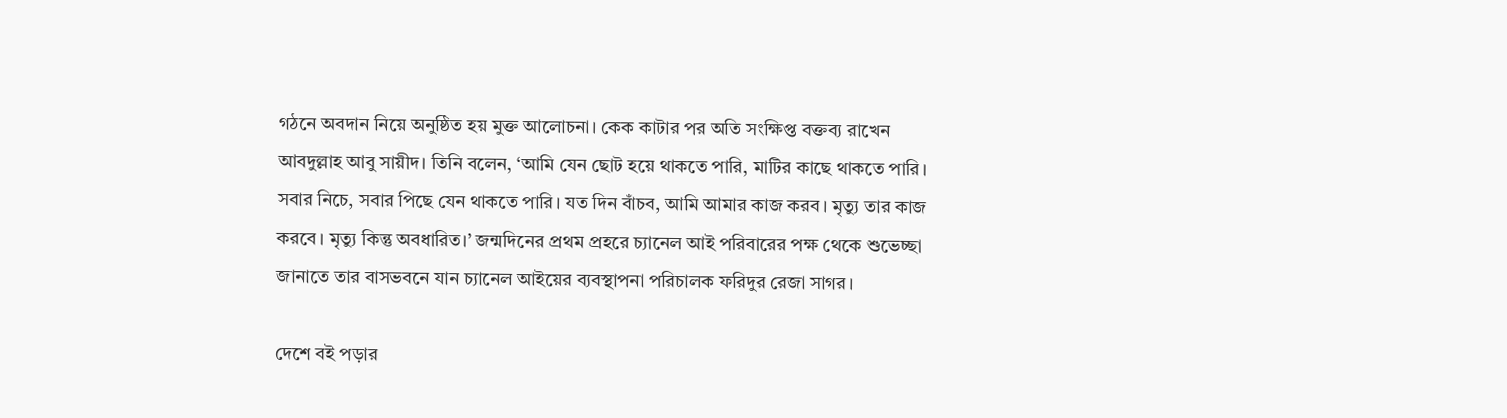গঠনে অবদান নিয়ে অনুষ্ঠিত হয় মুক্ত আলোচনা। কেক কাটার পর অতি সংক্ষিপ্ত বক্তব্য রাখেন আবদুল্লাহ আবু সায়ীদ। তিনি বলেন, ‘আমি যেন ছোট হয়ে থাকতে পারি, মাটির কাছে থাকতে পারি। সবার নিচে, সবার পিছে যেন থাকতে পারি। যত দিন বাঁচব, আমি আমার কাজ করব। মৃত্যু তার কাজ করবে। মৃত্যু কিন্তু অবধারিত।’ জন্মদিনের প্রথম প্রহরে চ্যানেল আই পরিবারের পক্ষ থেকে শুভেচ্ছা জানাতে তার বাসভবনে যান চ্যানেল আইয়ের ব্যবস্থাপনা পরিচালক ফরিদুর রেজা সাগর।

দেশে বই পড়ার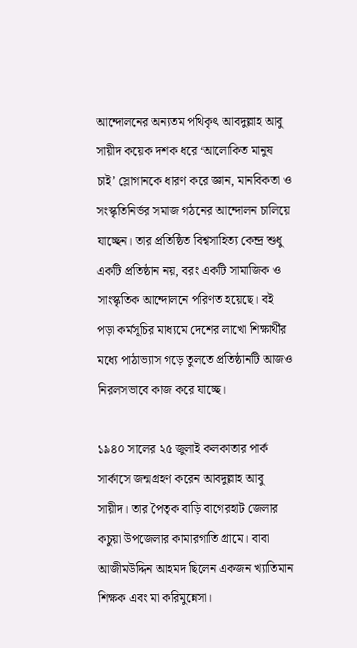আন্দোলনের অন্যতম পথিকৃৎ আবদুল্লাহ আবু সায়ীদ কয়েক দশক ধরে ‘আলোকিত মানুষ চাই’ স্লোগানকে ধারণ করে জ্ঞান, মানবিকতা ও সংস্কৃতিনির্ভর সমাজ গঠনের আন্দোলন চালিয়ে যাচ্ছেন। তার প্রতিষ্ঠিত বিশ্বসাহিত্য কেন্দ্র শুধু একটি প্রতিষ্ঠান নয়, বরং একটি সামাজিক ও সাংস্কৃতিক আন্দোলনে পরিণত হয়েছে। বই পড়া কর্মসূচির মাধ্যমে দেশের লাখো শিক্ষার্থীর মধ্যে পাঠাভ্যাস গড়ে তুলতে প্রতিষ্ঠানটি আজও নিরলসভাবে কাজ করে যাচ্ছে।

১৯৪০ সালের ২৫ জুলাই কলকাতার পার্ক সার্কাসে জন্মগ্রহণ করেন আবদুল্লাহ আবু সায়ীদ। তার পৈতৃক বাড়ি বাগেরহাট জেলার কচুয়া উপজেলার কামারগাতি গ্রামে। বাবা আজীমউদ্দিন আহমদ ছিলেন একজন খ্যাতিমান শিক্ষক এবং মা করিমুন্নেসা।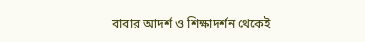বাবার আদর্শ ও শিক্ষাদর্শন থেকেই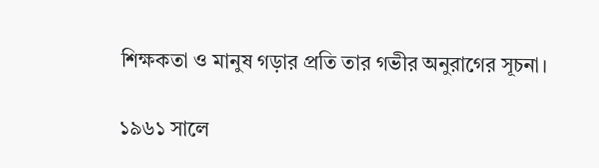শিক্ষকতা ও মানুষ গড়ার প্রতি তার গভীর অনুরাগের সূচনা।

১৯৬১ সালে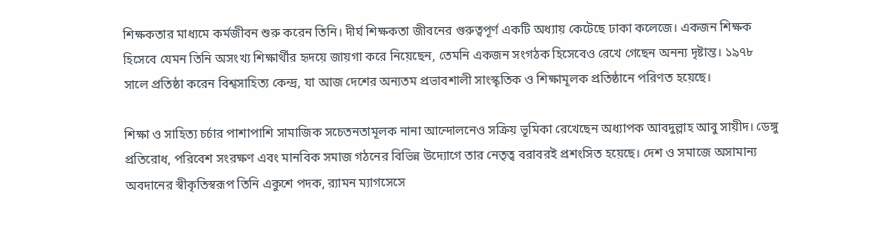শিক্ষকতার মাধ্যমে কর্মজীবন শুরু করেন তিনি। দীর্ঘ শিক্ষকতা জীবনের গুরুত্বপূর্ণ একটি অধ্যায় কেটেছে ঢাকা কলেজে। একজন শিক্ষক হিসেবে যেমন তিনি অসংখ্য শিক্ষার্থীর হৃদয়ে জায়গা করে নিয়েছেন, তেমনি একজন সংগঠক হিসেবেও রেখে গেছেন অনন্য দৃষ্টান্ত। ১৯৭৮ সালে প্রতিষ্ঠা করেন বিশ্বসাহিত্য কেন্দ্র, যা আজ দেশের অন্যতম প্রভাবশালী সাংস্কৃতিক ও শিক্ষামূলক প্রতিষ্ঠানে পরিণত হয়েছে।

শিক্ষা ও সাহিত্য চর্চার পাশাপাশি সামাজিক সচেতনতামূলক নানা আন্দোলনেও সক্রিয় ভূমিকা রেখেছেন অধ্যাপক আবদুল্লাহ আবু সায়ীদ। ডেঙ্গু প্রতিরোধ, পরিবেশ সংরক্ষণ এবং মানবিক সমাজ গঠনের বিভিন্ন উদ্যোগে তার নেতৃত্ব বরাবরই প্রশংসিত হয়েছে। দেশ ও সমাজে অসামান্য অবদানের স্বীকৃতিস্বরূপ তিনি একুশে পদক, র‌্যামন ম্যাগসেসে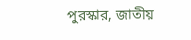পুরস্কার, জাতীয়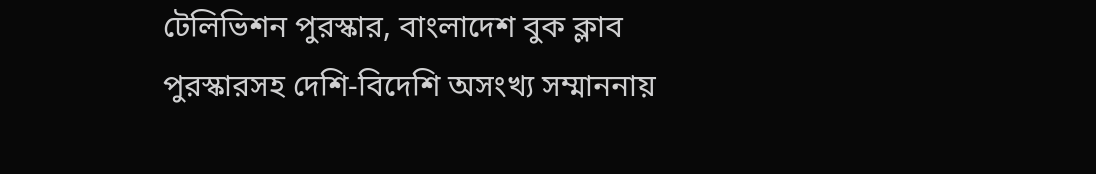টেলিভিশন পুরস্কার, বাংলাদেশ বুক ক্লাব পুরস্কারসহ দেশি-বিদেশি অসংখ্য সম্মাননায়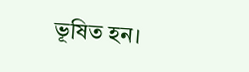ভূষিত হন।